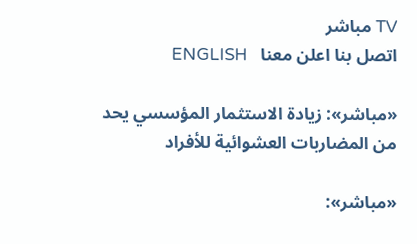TV مباشر
اتصل بنا اعلن معنا   ENGLISH

«مباشر»: زيادة الاستثمار المؤسسي يحد من المضاربات العشوائية للأفراد

«مباشر»: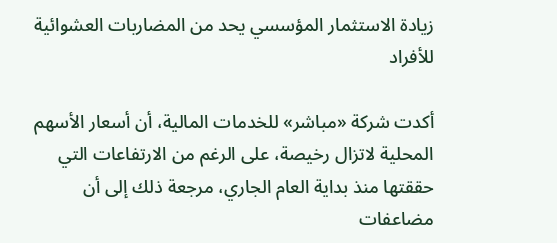زيادة الاستثمار المؤسسي يحد من المضاربات العشوائية للأفراد

أكدت شركة «مباشر» للخدمات المالية، أن أسعار الأسهم المحلية لاتزال رخيصة، على الرغم من الارتفاعات التي حققتها منذ بداية العام الجاري، مرجعة ذلك إلى أن مضاعفات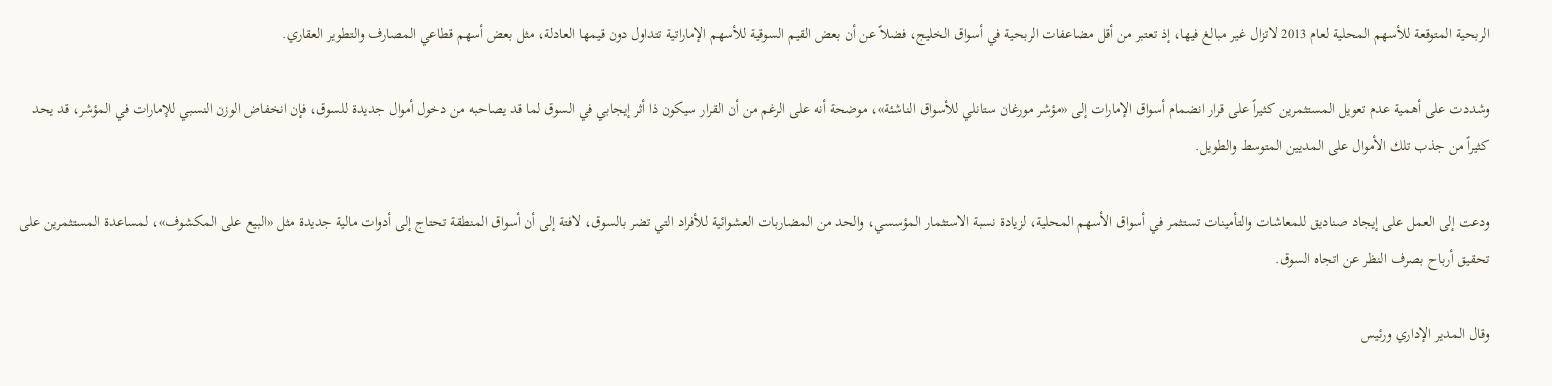الربحية المتوقعة للأسهم المحلية لعام 2013 لاتزال غير مبالغ فيها، إذ تعتبر من أقل مضاعفات الربحية في أسواق الخليج، فضلاً عن أن بعض القيم السوقية للأسهم الإماراتية تتداول دون قيمها العادلة، مثل بعض أسهم قطاعي المصارف والتطوير العقاري.

وشددت على أهمية عدم تعويل المستثمرين كثيراً على قرار انضمام أسواق الإمارات إلى «مؤشر مورغان ستانلي للأسواق الناشئة»، موضحة أنه على الرغم من أن القرار سيكون ذا أثر إيجابي في السوق لما قد يصاحبه من دخول أموال جديدة للسوق، فإن انخفاض الوزن النسبي للإمارات في المؤشر، قد يحد كثيراً من جذب تلك الأموال على المديين المتوسط والطويل.

ودعت إلى العمل على إيجاد صناديق للمعاشات والتأمينات تستثمر في أسواق الأسهم المحلية، لزيادة نسبة الاستثمار المؤسسي، والحد من المضاربات العشوائية للأفراد التي تضر بالسوق، لافتة إلى أن أسواق المنطقة تحتاج إلى أدوات مالية جديدة مثل «البيع على المكشوف»، لمساعدة المستثمرين على تحقيق أرباح بصرف النظر عن اتجاه السوق.

وقال المدير الإداري ورئيس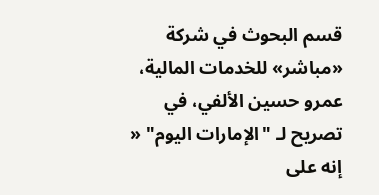قسم البحوث في شركة «مباشر» للخدمات المالية، عمرو حسين الألفي، في تصريح لـ "الإمارات اليوم" « إنه على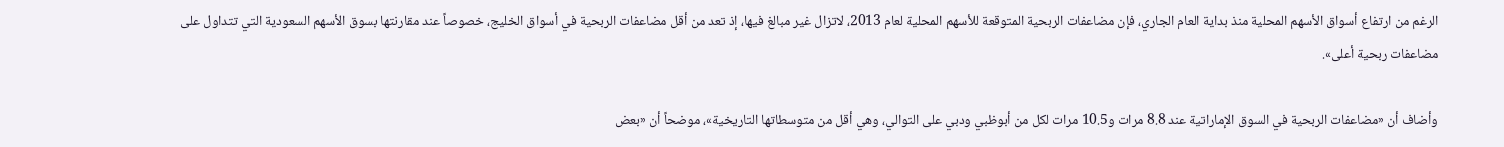الرغم من ارتفاع أسواق الأسهم المحلية منذ بداية العام الجاري، فإن مضاعفات الربحية المتوقعة للأسهم المحلية لعام 2013، لاتزال غير مبالغ فيها، إذ تعد من أقل مضاعفات الربحية في أسواق الخليج، خصوصاً عند مقارنتها بسوق الأسهم السعودية التي تتداول على مضاعفات ربحية أعلى».

وأضاف أن «مضاعفات الربحية في السوق الإماراتية عند 8.8 مرات و10.5 مرات لكل من أبوظبي ودبي على التوالي، وهي أقل من متوسطاتها التاريخية»، موضحاً أن «بعض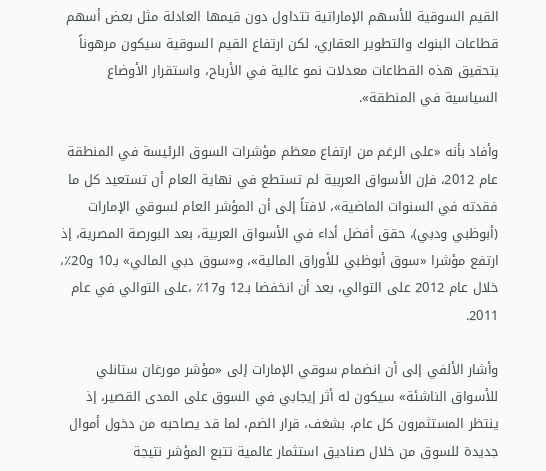القيم السوقية للأسهم الإماراتية تتداول دون قيمها العادلة مثل بعض أسهم قطاعات البنوك والتطوير العقاري، لكن ارتفاع القيم السوقية سيكون مرهوناً بتحقيق هذه القطاعات معدلات نمو عالية في الأرباح، واستقرار الأوضاع السياسية في المنطقة».

وأفاد بأنه «على الرغم من ارتفاع معظم مؤشرات السوق الرئيسة في المنطقة عام 2012، فإن الأسواق العربية لم تستطع في نهاية العام أن تستعيد كل ما فقدته في السنوات الماضية»، لافتاً إلى أن المؤشر العام لسوقي الإمارات (أبوظبي ودبي)، حقق أفضل أداء في الأسواق العربية، بعد البورصة المصرية، إذ ارتفع مؤشرا «سوق أبوظبي للأوراق المالية»، و«سوق دبي المالي» بـ10 و20٪، خلال عام 2012 على التوالي، بعد أن انخفضا بـ12 و17٪ ،على التوالي في عام 2011.

وأشار الألفي إلى أن انضمام سوقي الإمارات إلى «مؤشر مورغان ستانلي للأسواق الناشئة» سيكون له أثر إيجابي في السوق على المدى القصير، إذ ينتظر المستثمرون كل عام، بشغف، قرار الضم، لما قد يصاحبه من دخول أموال جديدة للسوق من خلال صناديق استثمار عالمية تتبع المؤشر نتيجة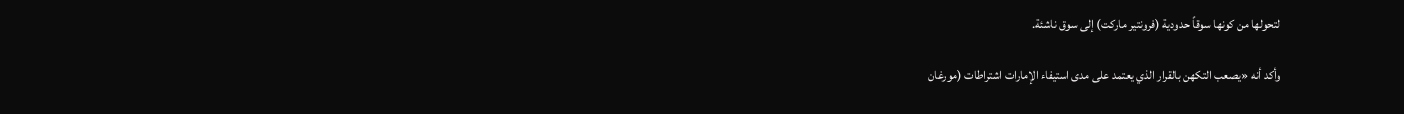لتحولها من كونها سوقاً حدودية (فرونتير ماركت) إلى سوق ناشئة.

وأكد أنه «يصعب التكهن بالقرار الذي يعتمد على مدى استيفاء الإمارات اشتراطات (مورغان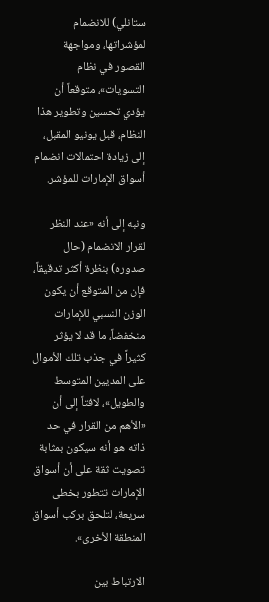ستانلي) للانضمام لمؤشراتها، ومواجهة القصور في نظام التسويات»، متوقعاً أن يؤدي تحسين وتطوير هذا النظام، قبل يونيو المقبل، إلى زيادة احتمالات انضمام أسواق الإمارات للمؤشر.

ونبه إلى أنه «عند النظر لقرار الانضمام (حال صدوره) بنظرة أكثر تدقيقاً، فإن من المتوقع أن يكون الوزن النسبي للإمارات منخفضاً، ما قد لا يؤثر كثيراً في جذب تلك الأموال على المديين المتوسط والطويل»، لافتاً إلى أن «الأهم من القرار في حد ذاته هو أنه سيكون بمثابة تصويت ثقة على أن أسواق الإمارات تتطور بخطى سريعة، لتلحق بركب أسواق المنطقة الأخرى».

الارتباط بين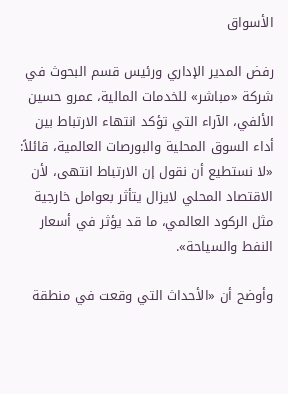الأسواق

رفض المدير الإداري ورئيس قسم البحوث في شركة «مباشر» للخدمات المالية، عمرو حسين الألفي، الآراء التي تؤكد انتهاء الارتباط بين أداء السوق المحلية والبورصات العالمية، قائلاً: «لا نستطيع أن نقول إن الارتباط انتهى، لأن الاقتصاد المحلي لايزال يتأثر بعوامل خارجية مثل الركود العالمي، ما قد يؤثر في أسعار النفط والسياحة».

وأوضح أن «الأحداث التي وقعت في منطقة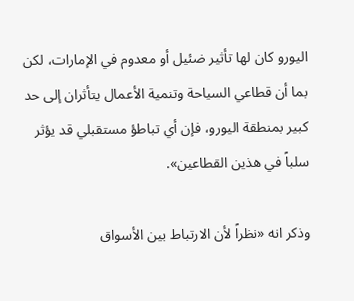اليورو كان لها تأثير ضئيل أو معدوم في الإمارات، لكن بما أن قطاعي السياحة وتنمية الأعمال يتأثران إلى حد كبير بمنطقة اليورو، فإن أي تباطؤ مستقبلي قد يؤثر سلباً في هذين القطاعين».

وذكر انه «نظراً لأن الارتباط بين الأسواق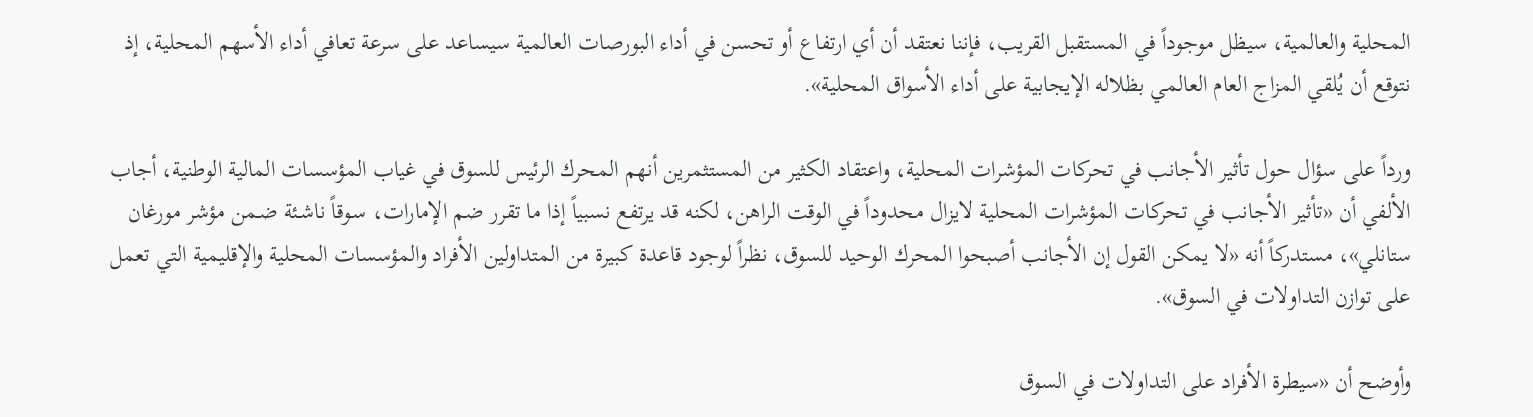المحلية والعالمية، سيظل موجوداً في المستقبل القريب، فإننا نعتقد أن أي ارتفاع أو تحسن في أداء البورصات العالمية سيساعد على سرعة تعافي أداء الأسهم المحلية، إذ نتوقع أن يُلقي المزاج العام العالمي بظلاله الإيجابية على أداء الأسواق المحلية».

ورداً على سؤال حول تأثير الأجانب في تحركات المؤشرات المحلية، واعتقاد الكثير من المستثمرين أنهم المحرك الرئيس للسوق في غياب المؤسسات المالية الوطنية، أجاب الألفي أن «تأثير الأجانب في تحركات المؤشرات المحلية لايزال محدوداً في الوقت الراهن، لكنه قد يرتفع نسبياً إذا ما تقرر ضم الإمارات، سـوقاً ناشـئة ضـمن مؤشر مورغان ستانلي»، مستدركاً أنه «لا يمكن القول إن الأجانب أصبحوا المحرك الوحيد للسوق، نظراً لوجود قاعدة كبيرة من المتداولين الأفراد والمؤسسات المحلية والإقليمية التي تعمل على توازن التداولات في السوق».

وأوضح أن «سيطرة الأفراد على التداولات في السوق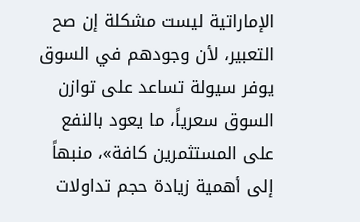الإماراتية ليست مشكلة إن صح التعبير، لأن وجودهم في السوق يوفر سيولة تساعد على توازن السوق سعرياً، ما يعود بالنفع على المستثمرين كافة»، منبهاً إلى أهمية زيادة حجم تداولات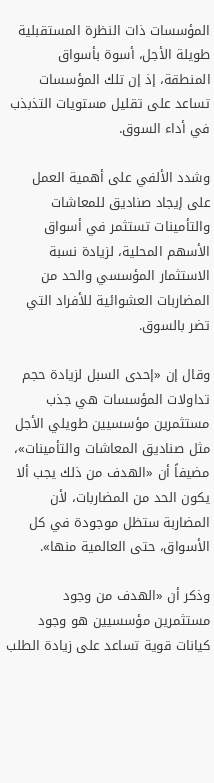المؤسسات ذات النظرة المستقبلية طويلة الأجل، أسوة بأسواق المنطقة، إذ إن تلك المؤسسات تساعد على تقليل مستويات التذبذب في أداء السوق.

وشدد الألفي على أهمية العمل على إيجاد صناديق للمعاشات والتأمينات تستثمر في أسواق الأسهم المحلية، لزيادة نسبة الاستثمار المؤسسي والحد من المضاربات العشوائية للأفراد التي تضر بالسوق.

وقال إن «إحدى السبل لزيادة حجم تداولات المؤسسات هي جذب مستثمرين مؤسسيين طويلي الأجل مثل صناديق المعاشات والتأمينات»، مضيفاً أن «الهدف من ذلك يجب ألا يكون الحد من المضاربات، لأن المضاربة ستظل موجودة في كل الأسواق، حتى العالمية منها».

وذكر أن «الهدف من وجود مستثمرين مؤسسيين هو وجود كيانات قوية تساعد على زيادة الطلب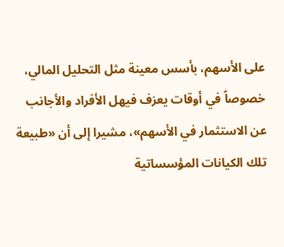على الأسهم، بأسس معينة مثل التحليل المالي، خصوصاً في أوقات يعزف فيهل الأفراد والأجانب عن الاستثمار في الأسهم»، مشيرا إلى أن «طبيعة تلك الكيانات المؤسساتية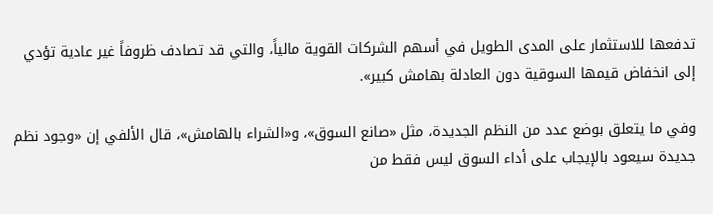تدفعها للاستثمار على المدى الطويل في أسهم الشركات القوية مالياً، والتي قد تصادف ظروفاً غير عادية تؤدي إلى انخفاض قيمها السوقية دون العادلة بهامش كبير».

وفي ما يتعلق بوضع عدد من النظم الجديدة، مثل «صانع السوق»، و«الشراء بالهامش»، قال الألفي إن «وجود نظم جديدة سيعود بالإيجاب على أداء السوق ليس فقط من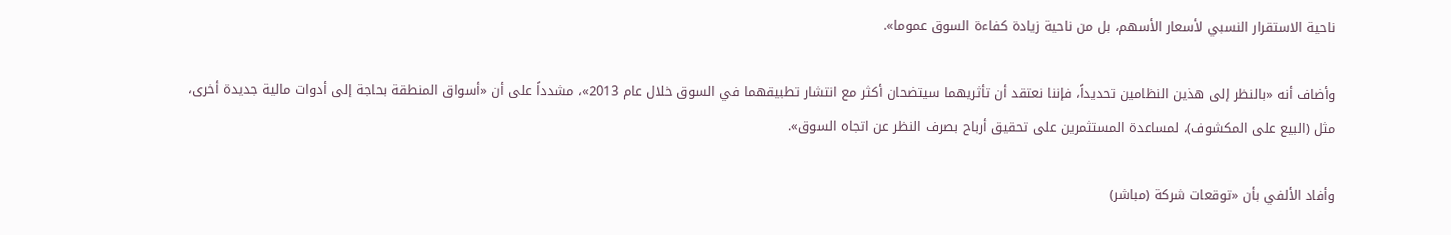ناحية الاستقرار النسبي لأسعار الأسهم، بل من ناحية زيادة كفاءة السوق عموما».

وأضاف أنه «بالنظر إلى هذين النظامين تحديداً، فإننا نعتقد أن تأثريهما سيتضحان أكثر مع انتشار تطبيقهما في السوق خلال عام 2013»، مشدداً على أن «أسواق المنطقة بحاجة إلى أدوات مالية جديدة أخرى، مثل (البيع على المكشوف)، لمساعدة المستثمرين على تحقيق أرباح بصرف النظر عن اتجاه السوق».

وأفاد الألفي بأن «توقعات شركة (مباشر)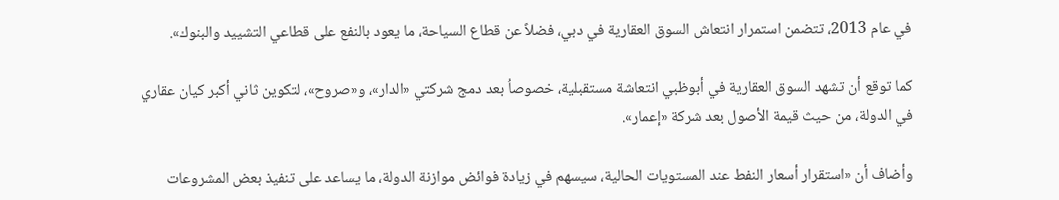في عام 2013، تتضمن استمرار انتعاش السوق العقارية في دبي، فضلاً عن قطاع السياحة، ما يعود بالنفع على قطاعي التشييد والبنوك».

كما توقع أن تشهد السوق العقارية في أبوظبي انتعاشة مستقبلية، خصوصاُ بعد دمج شركتي «الدار»، و«صروح»، لتكوين ثاني أكبر كيان عقاري في الدولة، من حيث قيمة الأصول بعد شركة «إعمار».

وأضاف أن «استقرار أسعار النفط عند المستويات الحالية، سيسهم في زيادة فوائض موازنة الدولة، ما يساعد على تنفيذ بعض المشروعات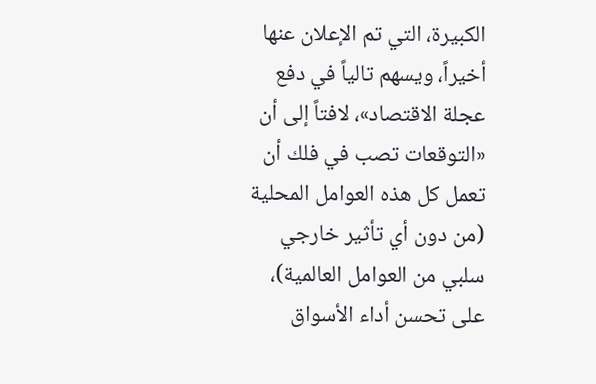الكبيرة، التي تم الإعلان عنها أخيراً، ويسهم تالياً في دفع عجلة الاقتصاد»، لافتاً إلى أن «التوقعات تصب في فلك أن تعمل كل هذه العوامل المحلية (من دون أي تأثير خارجي سلبي من العوامل العالمية)، على تحسن أداء الأسواق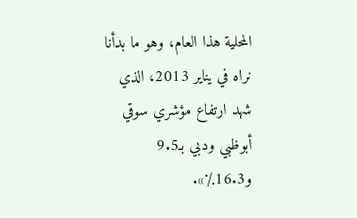المحلية هذا العام، وهو ما بدأنا نراه في يناير 2013، الذي شهد ارتفاع مؤشري سوقي أبوظبي ودبي بـ9.5 و16.3٪».